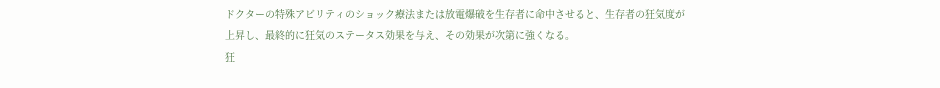ドクターの特殊アビリティのショック療法または放電爆破を生存者に命中させると、生存者の狂気度が上昇し、最終的に狂気のステータス効果を与え、その効果が次第に強くなる。
狂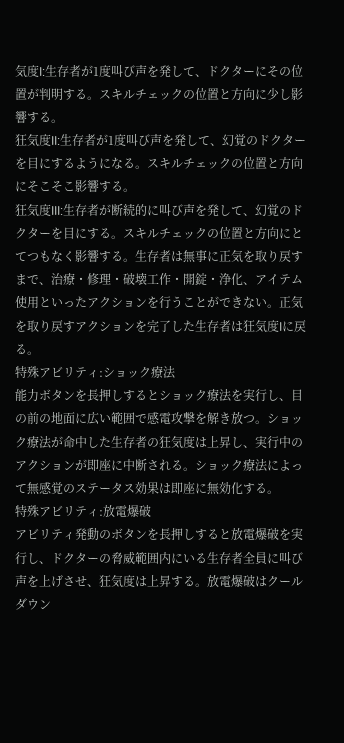気度I:生存者が1度叫び声を発して、ドクターにその位置が判明する。スキルチェックの位置と方向に少し影響する。
狂気度II:生存者が1度叫び声を発して、幻覚のドクターを目にするようになる。スキルチェックの位置と方向にそこそこ影響する。
狂気度III:生存者が断続的に叫び声を発して、幻覚のドクターを目にする。スキルチェックの位置と方向にとてつもなく影響する。生存者は無事に正気を取り戻すまで、治療・修理・破壊工作・開錠・浄化、アイテム使用といったアクションを行うことができない。正気を取り戻すアクションを完了した生存者は狂気度Iに戻る。
特殊アビリティ:ショック療法
能力ボタンを長押しするとショック療法を実行し、目の前の地面に広い範囲で感電攻撃を解き放つ。ショック療法が命中した生存者の狂気度は上昇し、実行中のアクションが即座に中断される。ショック療法によって無感覚のステータス効果は即座に無効化する。
特殊アビリティ:放電爆破
アビリティ発動のボタンを長押しすると放電爆破を実行し、ドクターの脅威範囲内にいる生存者全員に叫び声を上げさせ、狂気度は上昇する。放電爆破はクールダウン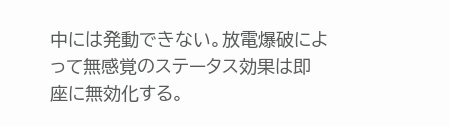中には発動できない。放電爆破によって無感覚のステータス効果は即座に無効化する。